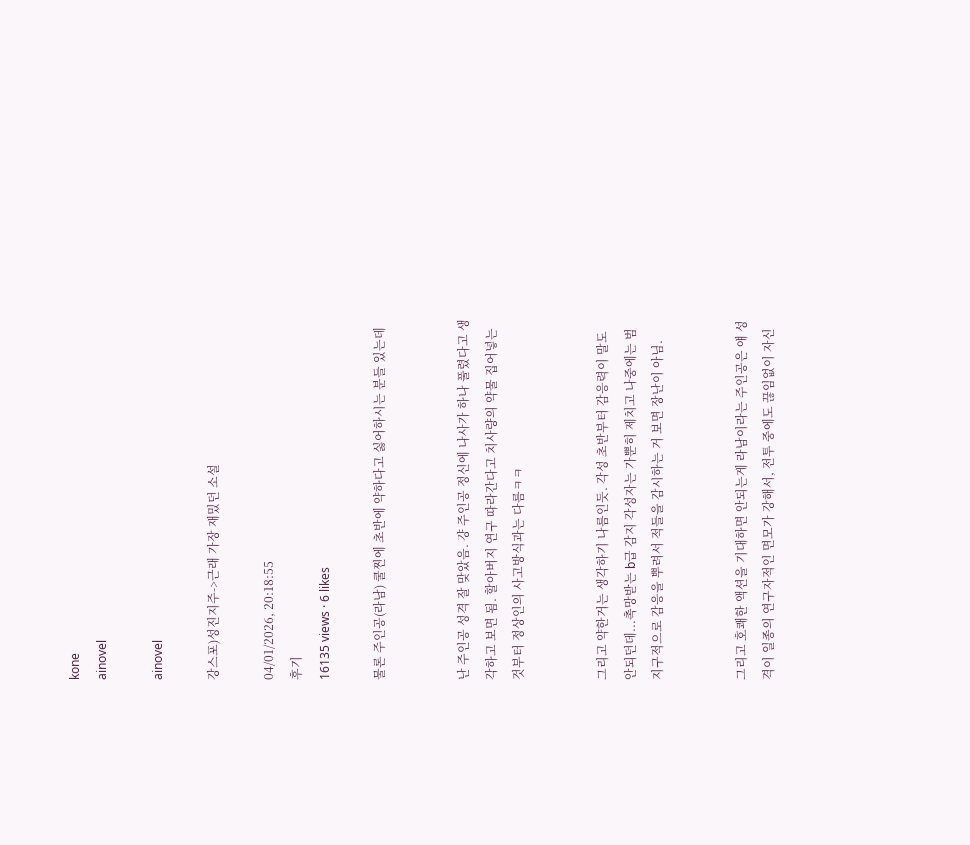kone
ainovel

ainovel

강스포)성진지주->근래 가장 재밌던 소설

04/01/2026, 20:18:55
후기
16135 views · 6 likes

물론 주인공(라남) 쿨찐에 초반에 약하다고 싫어하시는 분들 있는데


난 주인공 성격 잘 맞았음. 걍 주인공 정신에 나사가 하나 풀렸다고 생각하고 보면 됨. 할아버지 연구 따라간다고 치사량의 약물 집어넣는 것부터 정상인의 사고방식과는 다름ㅋㅋ


그리고 약한거는 생각하기 나름인듯. 각성 초반부터 감응력이 말도 안되던데...촉망받는 b급 감지 각성자는 가뿐히 제치고 나중에는 범지구적으로 감응을 뿌려서 적들을 감시하는 거 보면 장난이 아님.


그리고 호쾌한 액션을 기대하면 안되는게 라남이라는 주인공은 얘 성격이 일종의 연구자적인 면모가 강해서, 전투 중에도 끊임없이 자신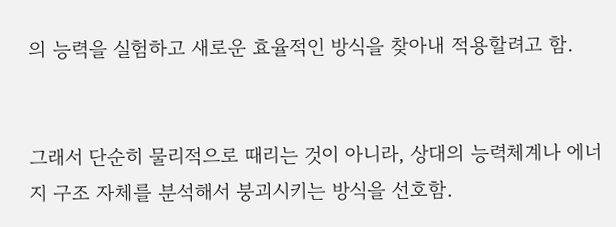의 능력을 실험하고 새로운 효율적인 방식을 찾아내 적용할려고 함.


그래서 단순히 물리적으로 때리는 것이 아니라, 상대의 능력체계나 에너지 구조 자체를 분석해서 붕괴시키는 방식을 선호함.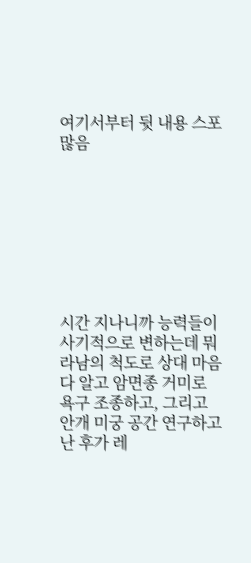여기서부터 뒷 내용 스포 많음








시간 지나니까 능력들이 사기적으로 변하는데 뭐 라남의 척도로 상대 마음 다 알고 암면종 거미로 욕구 조종하고, 그리고 안개 미궁 공간 연구하고 난 후가 레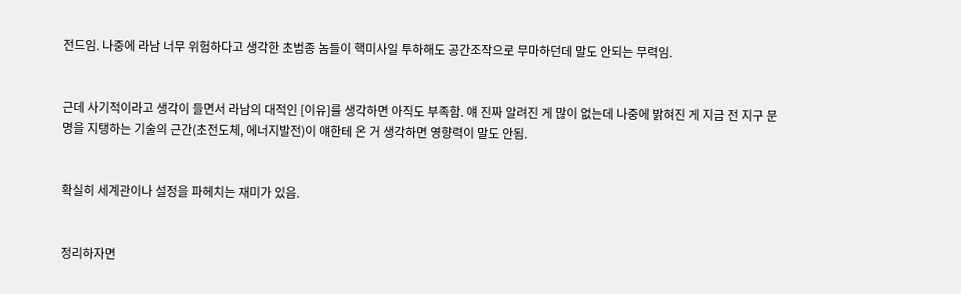전드임. 나중에 라남 너무 위험하다고 생각한 초범종 놈들이 핵미사일 투하해도 공간조작으로 무마하던데 말도 안되는 무력임.


근데 사기적이라고 생각이 들면서 라남의 대적인 [이유]를 생각하면 아직도 부족함. 얘 진짜 알려진 게 많이 없는데 나중에 밝혀진 게 지금 전 지구 문명을 지탱하는 기술의 근간(초전도체, 에너지발전)이 얘한테 온 거 생각하면 영향력이 말도 안됨.


확실히 세계관이나 설정을 파헤치는 재미가 있음.


정리하자면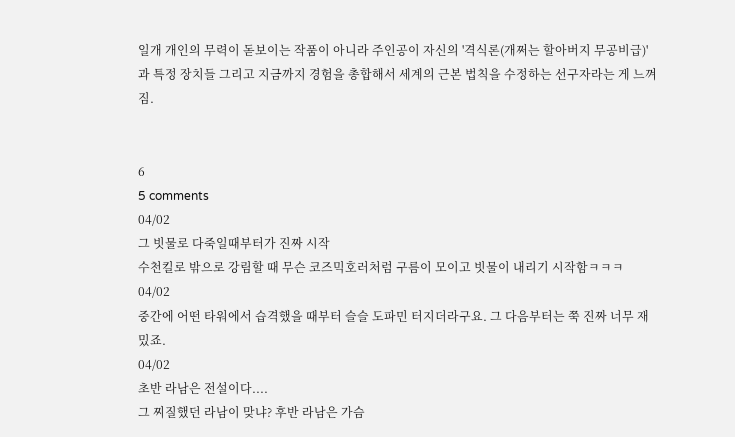일개 개인의 무력이 돋보이는 작품이 아니라 주인공이 자신의 '격식론(개쩌는 할아버지 무공비급)'과 특정 장치들 그리고 지금까지 경험을 총합해서 세계의 근본 법칙을 수정하는 선구자라는 게 느껴짐.


6
5 comments
04/02
그 빗물로 다죽일때부터가 진짜 시작
수천킬로 밖으로 강림할 때 무슨 코즈믹호러처럼 구름이 모이고 빗물이 내리기 시작함ㅋㅋㅋ
04/02
중간에 어떤 타워에서 습격했을 때부터 슬슬 도파민 터지더라구요. 그 다음부터는 쭉 진짜 너무 재밌죠.
04/02
초반 라남은 전설이다....
그 찌질했던 라남이 맞냐? 후반 라남은 가슴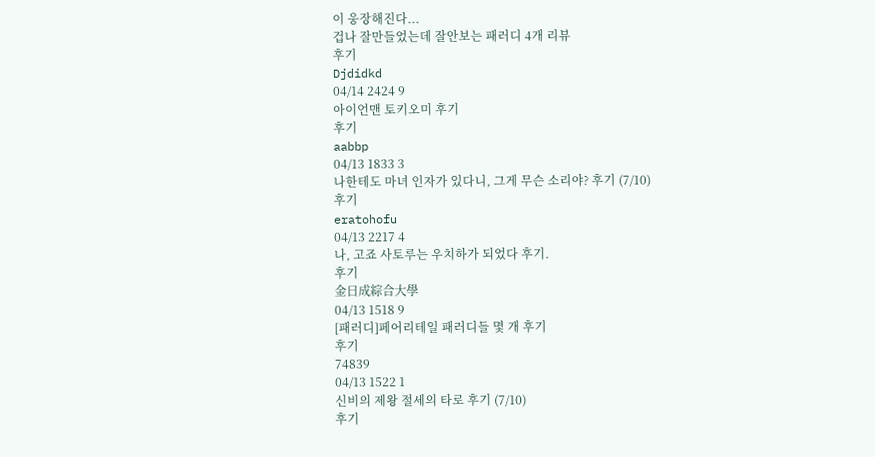이 웅장해진다...
겁나 잘만들었는데 잘안보는 패러디 4개 리뷰
후기
Djdidkd
04/14 2424 9
아이언맨 토키오미 후기
후기
aabbp
04/13 1833 3
나한테도 마녀 인자가 있다니, 그게 무슨 소리야? 후기 (7/10)
후기
eratohofu
04/13 2217 4
나, 고죠 사토루는 우치하가 되었다 후기.
후기
金日成綜合大學
04/13 1518 9
[패러디]페어리테일 패러디들 몇 개 후기
후기
74839
04/13 1522 1
신비의 제왕 절세의 타로 후기 (7/10)
후기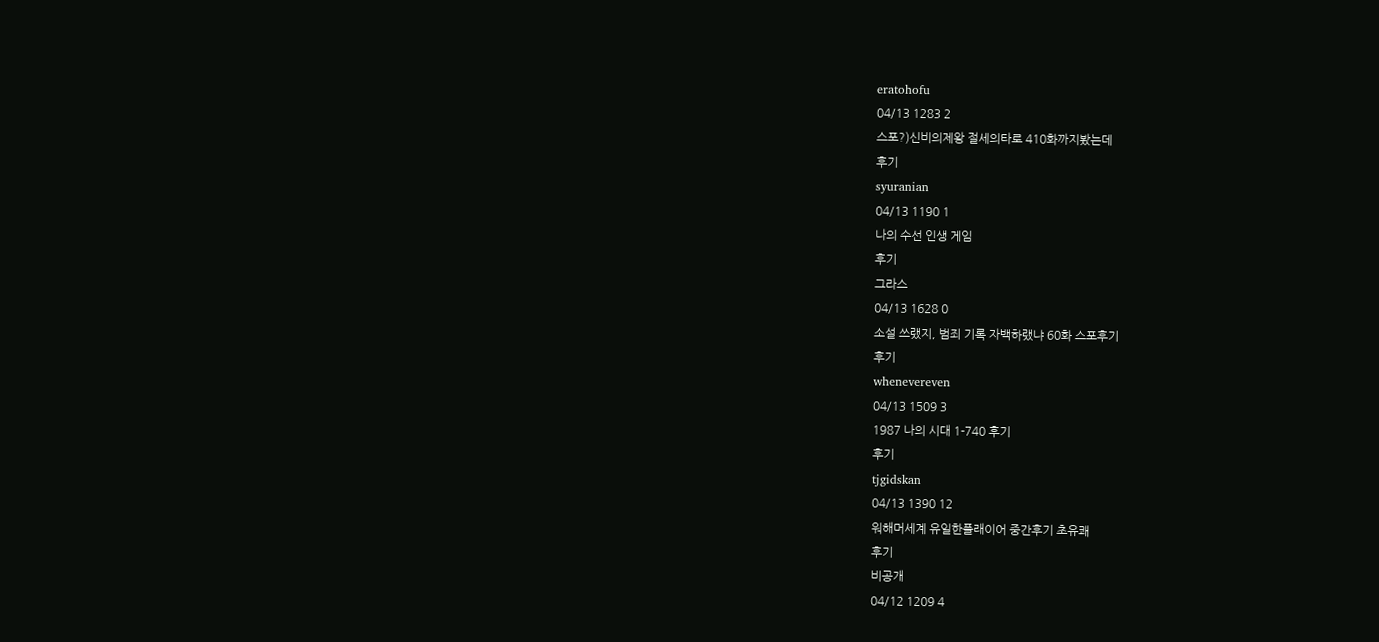eratohofu
04/13 1283 2
스포?)신비의제왕 절세의타로 410화까지봤는데
후기
syuranian
04/13 1190 1
나의 수선 인생 게임
후기
그라스
04/13 1628 0
소설 쓰랬지, 범죄 기록 자백하랬냐 60화 스포후기
후기
whenevereven
04/13 1509 3
1987 나의 시대 1-740 후기
후기
tjgidskan
04/13 1390 12
워해머세계 유일한플래이어 중간후기 초유쾌
후기
비공개
04/12 1209 4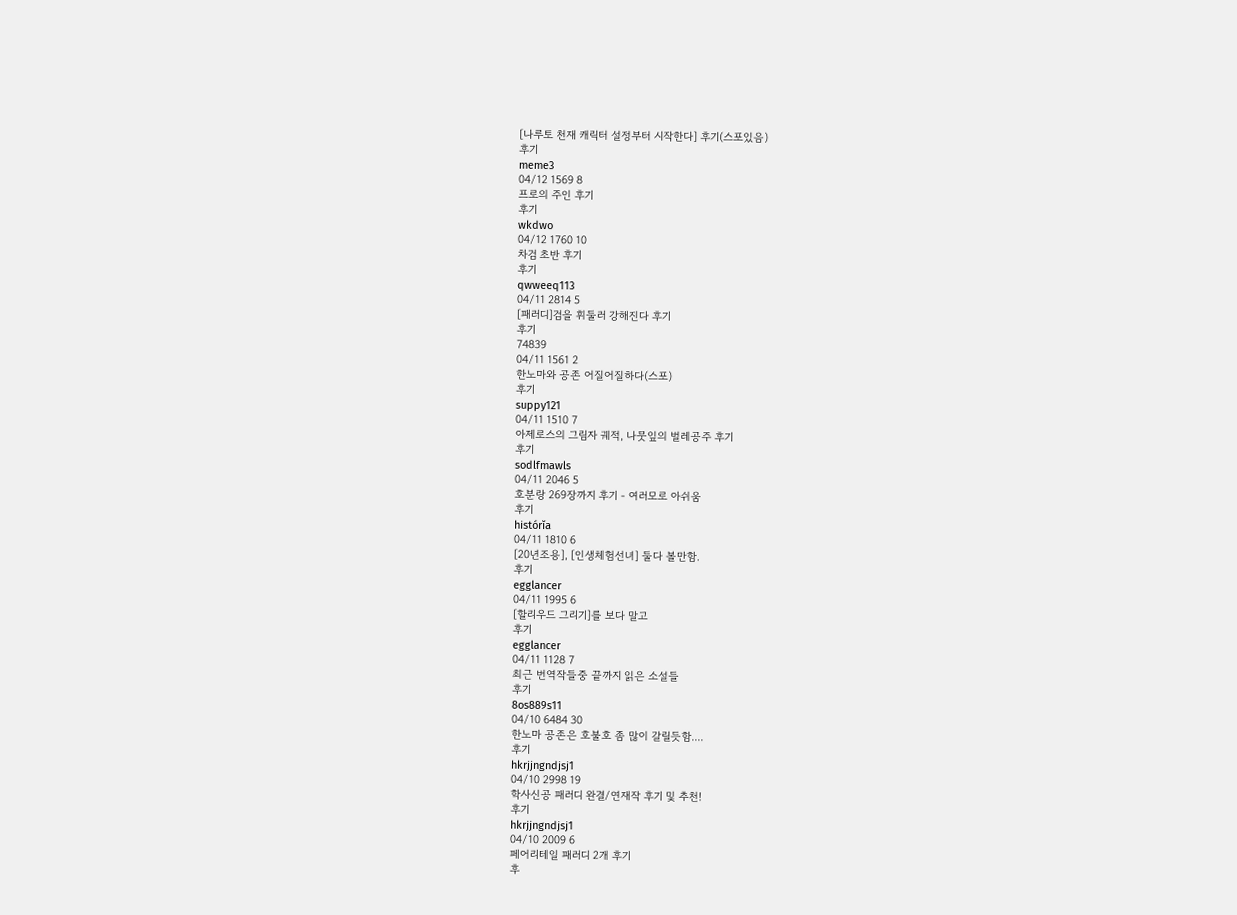[나루토 천재 캐릭터 설정부터 시작한다] 후기(스포있음)
후기
meme3
04/12 1569 8
프로의 주인 후기
후기
wkdwo
04/12 1760 10
차검 초반 후기
후기
qwweeq113
04/11 2814 5
[패러디]검을 휘둘러 강해진다 후기
후기
74839
04/11 1561 2
한노마와 공존 어질어질하다(스포)
후기
suppy121
04/11 1510 7
아제로스의 그림자 궤적, 나뭇잎의 벌레공주 후기
후기
sodlfmawls
04/11 2046 5
호분랑 269장까지 후기 - 여러모로 아쉬움
후기
histórĭa
04/11 1810 6
[20년조용], [인생체험선녀] 둘다 볼만함.
후기
egglancer
04/11 1995 6
[할리우드 그리기]를 보다 말고
후기
egglancer
04/11 1128 7
최근 번역작들중 끝까지 읽은 소설들
후기
8os889s11
04/10 6484 30
한노마 공존은 호불호 좀 많이 갈릴듯함....
후기
hkrjjngndjsj1
04/10 2998 19
학사신공 패러디 완결/연재작 후기 및 추천!
후기
hkrjjngndjsj1
04/10 2009 6
페어리테일 패러디 2개 후기
후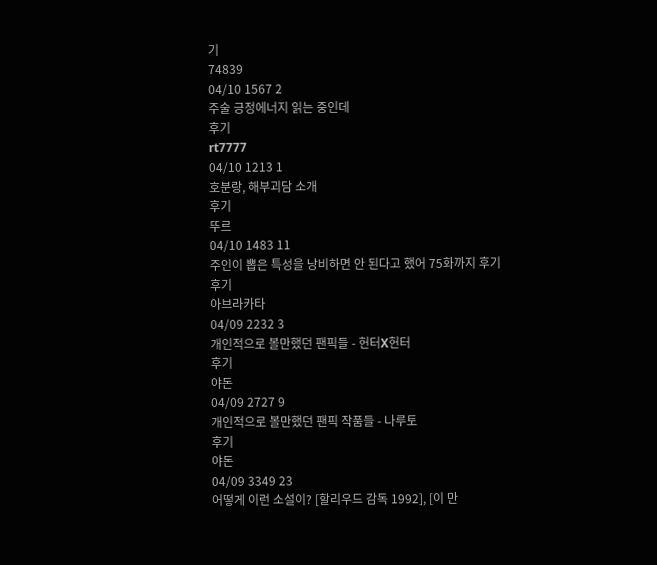기
74839
04/10 1567 2
주술 긍정에너지 읽는 중인데
후기
rt7777
04/10 1213 1
호분랑, 해부괴담 소개
후기
뚜르
04/10 1483 11
주인이 뽑은 특성을 낭비하면 안 된다고 했어 75화까지 후기
후기
아브라카타
04/09 2232 3
개인적으로 볼만했던 팬픽들 - 헌터X헌터
후기
야돈
04/09 2727 9
개인적으로 볼만했던 팬픽 작품들 - 나루토
후기
야돈
04/09 3349 23
어떻게 이런 소설이? [할리우드 감독 1992], [이 만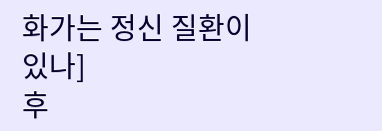화가는 정신 질환이 있나]
후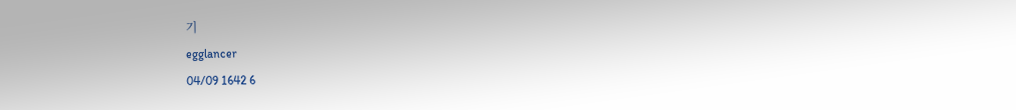기
egglancer
04/09 1642 6